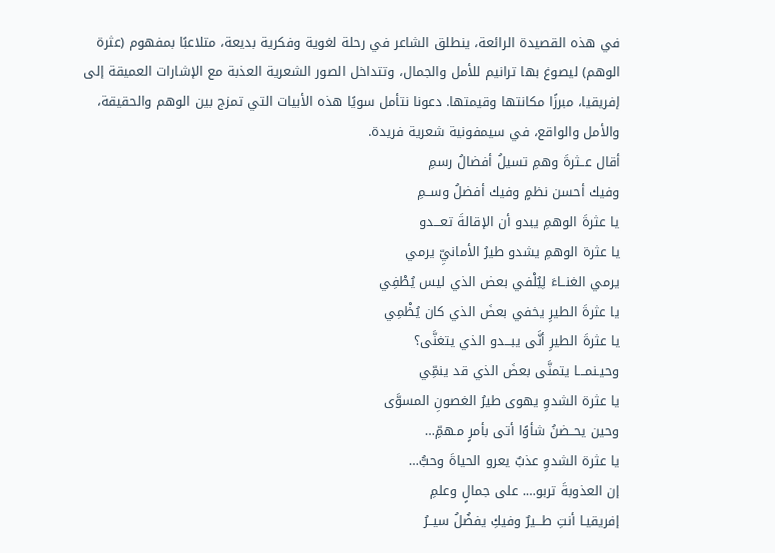في هذه القصيدة الرائعة، ينطلق الشاعر في رحلة لغوية وفكرية بديعة، متلاعبًا بمفهوم (عثرة الوهم) ليصوغ بها ترانيم للأمل والجمال، وتتداخل الصور الشعرية العذبة مع الإشارات العميقة إلى إفريقيا، مبرزًا مكانتها وقيمتها. دعونا نتأمل سويًا هذه الأبيات التي تمزج بين الوهم والحقيقة، والأمل والواقع، في سيمفونية شعرية فريدة.
أقال عــثرةَ وهمِ تسيلُ أفضالُ رسمِ
وفيك أحسن نظمٍ وفيك أفضلُ وســمِ
يا عثرةَ الوهمِ يبدو أن الإقالةَ تعـــدو
يا عثرة الوهمِ يشدو طيرُ الأمانيِّ يرمي
يرمي الغنــاءَ لِيُلْفي بعض الذي ليس يُطْفِي
يا عثرةَ الطيرِ يخفي بعضَ الذي كان يُظْمِي
يا عثرةَ الطيرِ أنَّى يبـــدو الذي يتغنَّى؟
وحيـنمـــا يتمنَّى بعضَ الذي قد ينمِّي
يا عثرة الشدوِ يهوى طيرُ الغصونِ المسوَّى
وحين يحــضنُ شأوًا أتى بأمرٍ مـهمِّ…
يا عثرة الشدوِ عذبٌ يعرو الحياةَ وحبُّ…
إن العذوبةَ تربو…. على جمالٍ وعلمِ
إفريقيـا أنتِ طـــيرٌ وفيكِ يفضُلُ سيــرُ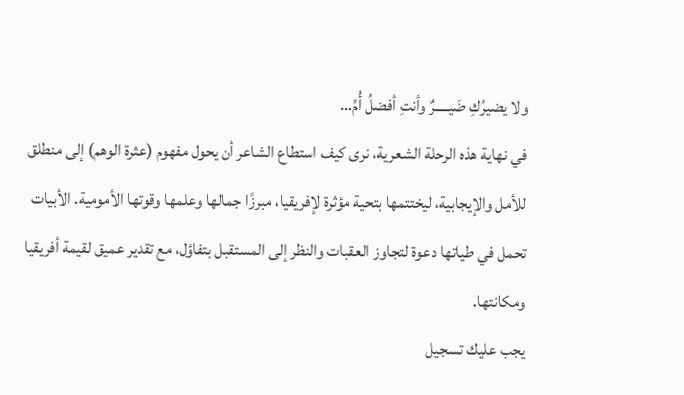ولا يضيرُكِ ضَيـــــرٌ وأنتِ أفضلُ أُمِّ…
في نهاية هذه الرحلة الشعرية، نرى كيف استطاع الشاعر أن يحول مفهوم (عثرة الوهم) إلى منطلق للأمل والإيجابية، ليختتمها بتحية مؤثرة لإفريقيا، مبرزًا جمالها وعلمها وقوتها الأمومية. الأبيات تحمل في طياتها دعوة لتجاوز العقبات والنظر إلى المستقبل بتفاؤل، مع تقدير عميق لقيمة أفريقيا ومكانتها.
يجب عليك تسجيل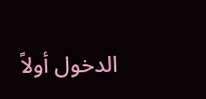الدخول أولاً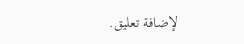لإضافة تعليق.